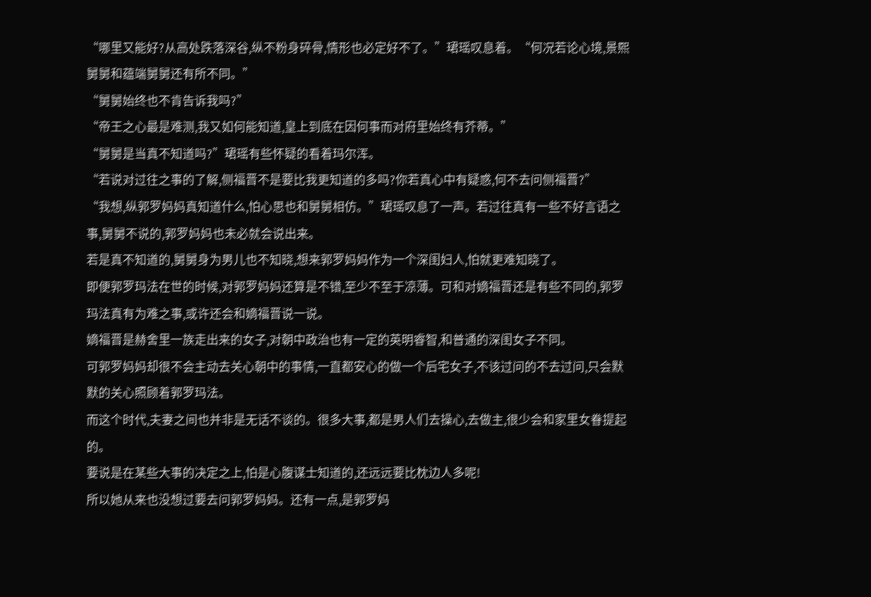“哪里又能好?从高处跌落深谷,纵不粉身碎骨,情形也必定好不了。”珺瑶叹息着。“何况若论心境,景熙舅舅和蕴端舅舅还有所不同。”
“舅舅始终也不肯告诉我吗?”
“帝王之心最是难测,我又如何能知道,皇上到底在因何事而对府里始终有芥蒂。”
“舅舅是当真不知道吗?”珺瑶有些怀疑的看着玛尔浑。
“若说对过往之事的了解,侧福晋不是要比我更知道的多吗?你若真心中有疑惑,何不去问侧福晋?”
“我想,纵郭罗妈妈真知道什么,怕心思也和舅舅相仿。”珺瑶叹息了一声。若过往真有一些不好言语之事,舅舅不说的,郭罗妈妈也未必就会说出来。
若是真不知道的,舅舅身为男儿也不知晓,想来郭罗妈妈作为一个深闺妇人,怕就更难知晓了。
即便郭罗玛法在世的时候,对郭罗妈妈还算是不错,至少不至于凉薄。可和对嫡福晋还是有些不同的,郭罗玛法真有为难之事,或许还会和嫡福晋说一说。
嫡福晋是赫舍里一族走出来的女子,对朝中政治也有一定的英明睿智,和普通的深闺女子不同。
可郭罗妈妈却很不会主动去关心朝中的事情,一直都安心的做一个后宅女子,不该过问的不去过问,只会默默的关心照顾着郭罗玛法。
而这个时代,夫妻之间也并非是无话不谈的。很多大事,都是男人们去操心,去做主,很少会和家里女眷提起的。
要说是在某些大事的决定之上,怕是心腹谋士知道的,还远远要比枕边人多呢!
所以她从来也没想过要去问郭罗妈妈。还有一点,是郭罗妈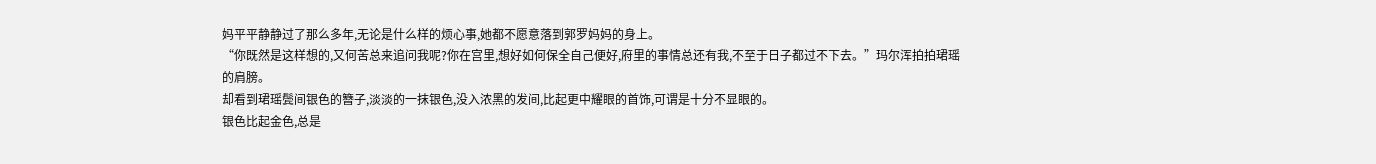妈平平静静过了那么多年,无论是什么样的烦心事,她都不愿意落到郭罗妈妈的身上。
“你既然是这样想的,又何苦总来追问我呢?你在宫里,想好如何保全自己便好,府里的事情总还有我,不至于日子都过不下去。”玛尔浑拍拍珺瑶的肩膀。
却看到珺瑶鬓间银色的簪子,淡淡的一抹银色,没入浓黑的发间,比起更中耀眼的首饰,可谓是十分不显眼的。
银色比起金色,总是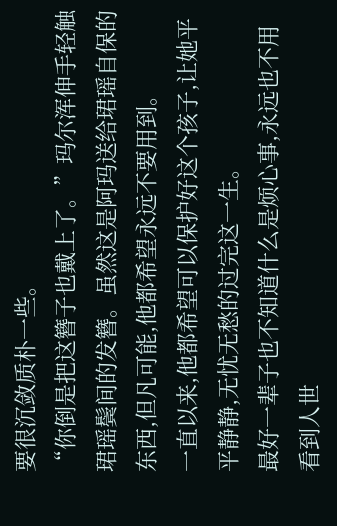要很沉敛质朴一些。
“你倒是把这簪子也戴上了。”玛尔浑伸手轻触珺瑶鬓间的发簪。虽然这是阿玛送给珺瑶自保的东西,但凡可能,他都希望永远不要用到。
一直以来,他都希望可以保护好这个孩子,让她平平静静,无忧无愁的过完这一生。
最好一辈子也不知道什么是烦心事,永远也不用看到人世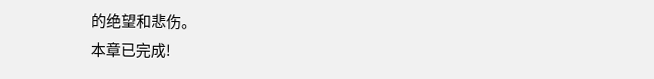的绝望和悲伤。
本章已完成!